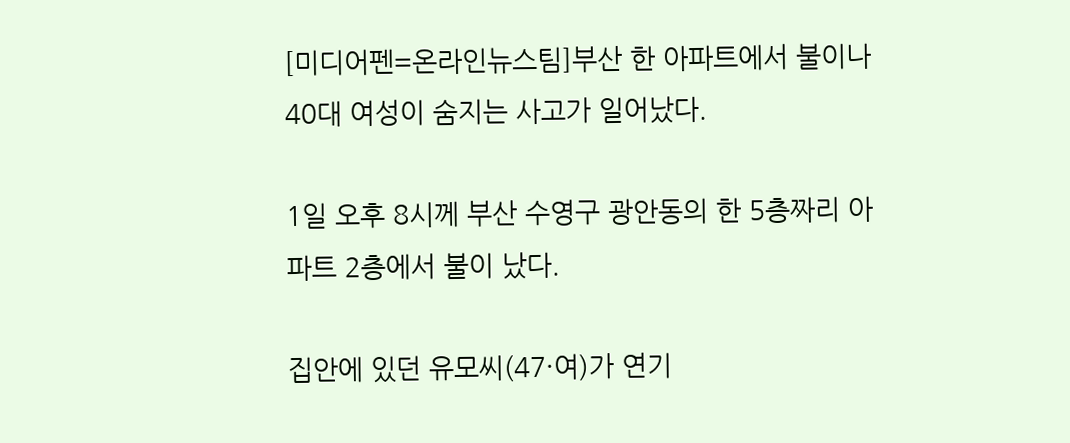[미디어펜=온라인뉴스팀]부산 한 아파트에서 불이나 40대 여성이 숨지는 사고가 일어났다.

1일 오후 8시께 부산 수영구 광안동의 한 5층짜리 아파트 2층에서 불이 났다.

집안에 있던 유모씨(47·여)가 연기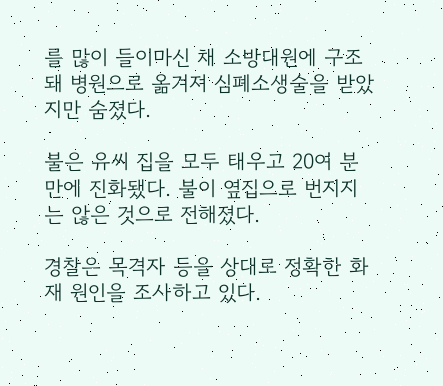를 많이 들이마신 채 소방대원에 구조돼 병원으로 옮겨져 심폐소생술을 받았지만 숨졌다.

불은 유씨 집을 모두 태우고 20여 분만에 진화됐다. 불이 옆집으로 번지지는 않은 것으로 전해졌다.

경찰은 목격자 등을 상대로 정확한 화재 원인을 조사하고 있다.